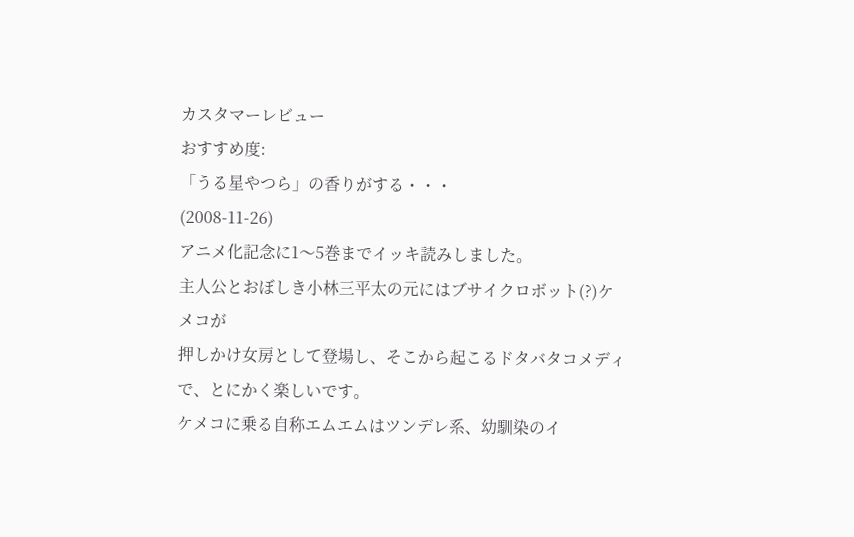カスタマーレビュー
おすすめ度:
「うる星やつら」の香りがする・・・
(2008-11-26)
アニメ化記念に1〜5巻までイッキ読みしました。
主人公とおぼしき小林三平太の元にはブサイクロボット(?)ケメコが
押しかけ女房として登場し、そこから起こるドタバタコメディで、とにかく楽しいです。
ケメコに乗る自称エムエムはツンデレ系、幼馴染のイ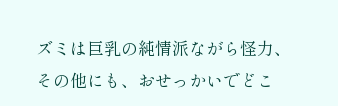ズミは巨乳の純情派ながら怪力、
その他にも、おせっかいでどこ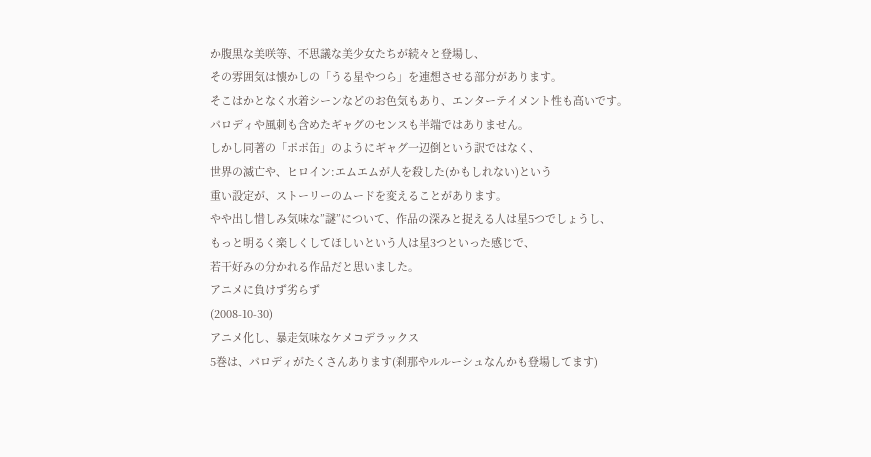か腹黒な美咲等、不思議な美少女たちが続々と登場し、
その雰囲気は懐かしの「うる星やつら」を連想させる部分があります。
そこはかとなく水着シーンなどのお色気もあり、エンターテイメント性も高いです。
パロディや風刺も含めたギャグのセンスも半端ではありません。
しかし同著の「ポポ缶」のようにギャグ一辺倒という訳ではなく、
世界の滅亡や、ヒロイン:エムエムが人を殺した(かもしれない)という
重い設定が、ストーリーのムードを変えることがあります。
やや出し惜しみ気味な”謎”について、作品の深みと捉える人は星5つでしょうし、
もっと明るく楽しくしてほしいという人は星3つといった感じで、
若干好みの分かれる作品だと思いました。
アニメに負けず劣らず
(2008-10-30)
アニメ化し、暴走気味なケメコデラックス
5巻は、パロディがたくさんあります(刹那やルルーシュなんかも登場してます)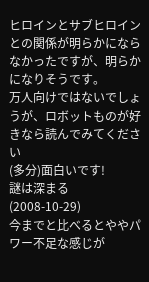ヒロインとサブヒロインとの関係が明らかにならなかったですが、明らかになりそうです。
万人向けではないでしょうが、ロボットものが好きなら読んでみてください
(多分)面白いです!
謎は深まる
(2008-10-29)
今までと比べるとややパワー不足な感じが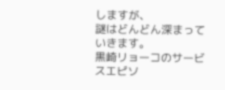しますが、
謎はどんどん深まっていきます。
黒崎リョーコのサービスエピソ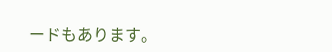ードもあります。